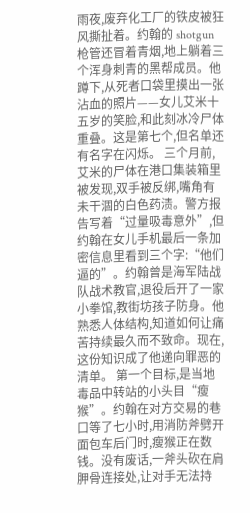雨夜,废弃化工厂的铁皮被狂风撕扯着。约翰的 shotgun 枪管还冒着青烟,地上躺着三个浑身刺青的黑帮成员。他蹲下,从死者口袋里摸出一张沾血的照片——女儿艾米十五岁的笑脸,和此刻冰冷尸体重叠。这是第七个,但名单还有名字在闪烁。 三个月前,艾米的尸体在港口集装箱里被发现,双手被反绑,嘴角有未干涸的白色药渍。警方报告写着“过量吸毒意外”,但约翰在女儿手机最后一条加密信息里看到三个字:“他们逼的”。约翰曾是海军陆战队战术教官,退役后开了一家小拳馆,教街坊孩子防身。他熟悉人体结构,知道如何让痛苦持续最久而不致命。现在,这份知识成了他递向罪恶的清单。 第一个目标,是当地毒品中转站的小头目“瘦猴”。约翰在对方交易的巷口等了七小时,用消防斧劈开面包车后门时,瘦猴正在数钱。没有废话,一斧头砍在肩胛骨连接处,让对手无法持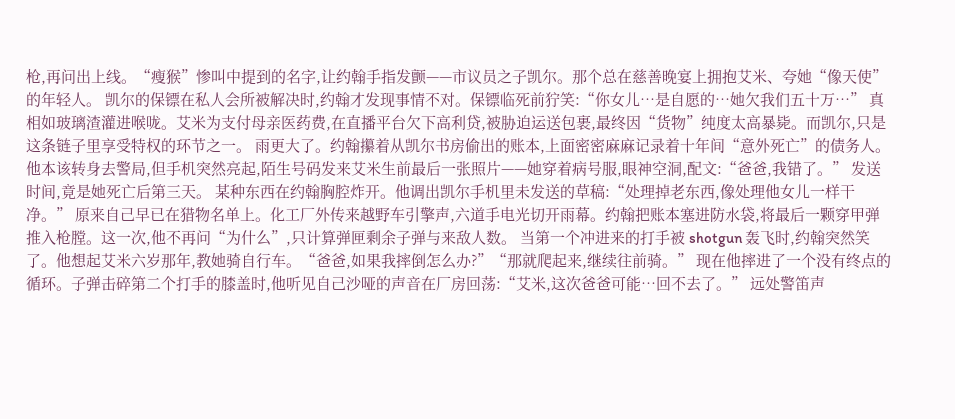枪,再问出上线。“瘦猴”惨叫中提到的名字,让约翰手指发颤——市议员之子凯尔。那个总在慈善晚宴上拥抱艾米、夸她“像天使”的年轻人。 凯尔的保镖在私人会所被解决时,约翰才发现事情不对。保镖临死前狞笑:“你女儿…是自愿的…她欠我们五十万…” 真相如玻璃渣灌进喉咙。艾米为支付母亲医药费,在直播平台欠下高利贷,被胁迫运送包裹,最终因“货物”纯度太高暴毙。而凯尔,只是这条链子里享受特权的环节之一。 雨更大了。约翰攥着从凯尔书房偷出的账本,上面密密麻麻记录着十年间“意外死亡”的债务人。他本该转身去警局,但手机突然亮起,陌生号码发来艾米生前最后一张照片——她穿着病号服,眼神空洞,配文:“爸爸,我错了。” 发送时间,竟是她死亡后第三天。 某种东西在约翰胸腔炸开。他调出凯尔手机里未发送的草稿:“处理掉老东西,像处理他女儿一样干净。” 原来自己早已在猎物名单上。化工厂外传来越野车引擎声,六道手电光切开雨幕。约翰把账本塞进防水袋,将最后一颗穿甲弹推入枪膛。这一次,他不再问“为什么”,只计算弹匣剩余子弹与来敌人数。 当第一个冲进来的打手被 shotgun 轰飞时,约翰突然笑了。他想起艾米六岁那年,教她骑自行车。“爸爸,如果我摔倒怎么办?”“那就爬起来,继续往前骑。” 现在他摔进了一个没有终点的循环。子弹击碎第二个打手的膝盖时,他听见自己沙哑的声音在厂房回荡:“艾米,这次爸爸可能…回不去了。” 远处警笛声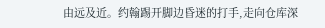由远及近。约翰踢开脚边昏迷的打手,走向仓库深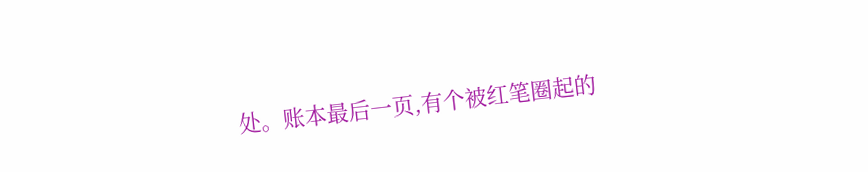处。账本最后一页,有个被红笔圈起的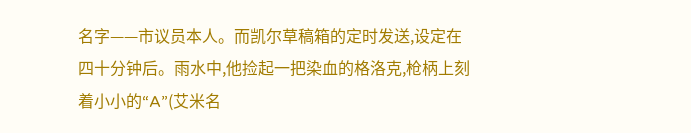名字——市议员本人。而凯尔草稿箱的定时发送,设定在四十分钟后。雨水中,他捡起一把染血的格洛克,枪柄上刻着小小的“A”(艾米名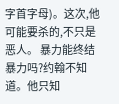字首字母)。这次,他可能要杀的,不只是恶人。 暴力能终结暴力吗?约翰不知道。他只知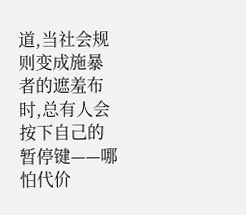道,当社会规则变成施暴者的遮羞布时,总有人会按下自己的暂停键——哪怕代价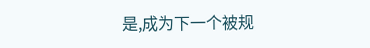是,成为下一个被规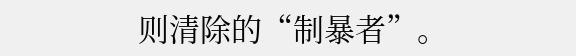则清除的“制暴者”。